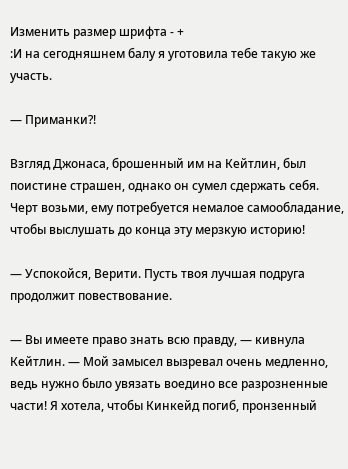Изменить размер шрифта - +
:И на сегодняшнем балу я уготовила тебе такую же участь.

— Приманки?!

Взгляд Джонаса, брошенный им на Кейтлин, был поистине страшен, однако он сумел сдержать себя. Черт возьми, ему потребуется немалое самообладание, чтобы выслушать до конца эту мерзкую историю!

— Успокойся, Верити. Пусть твоя лучшая подруга продолжит повествование.

— Вы имеете право знать всю правду, — кивнула Кейтлин. — Мой замысел вызревал очень медленно, ведь нужно было увязать воедино все разрозненные части! Я хотела, чтобы Кинкейд погиб, пронзенный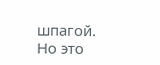шпагой. Но это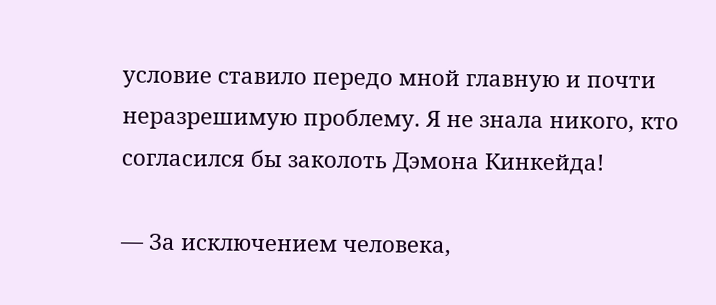условие ставило передо мной главную и почти неразрешимую проблему. Я не знала никого, кто согласился бы заколоть Дэмона Кинкейда!

— За исключением человека,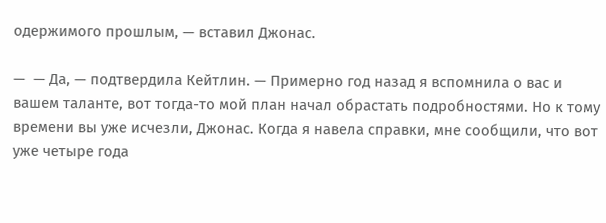одержимого прошлым, — вставил Джонас.

—  — Да, — подтвердила Кейтлин. — Примерно год назад я вспомнила о вас и вашем таланте, вот тогда-то мой план начал обрастать подробностями. Но к тому времени вы уже исчезли, Джонас. Когда я навела справки, мне сообщили, что вот уже четыре года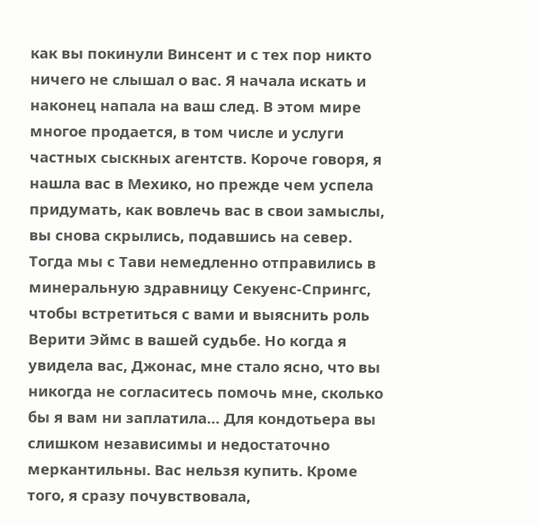как вы покинули Винсент и с тех пор никто ничего не слышал о вас. Я начала искать и наконец напала на ваш след. В этом мире многое продается, в том числе и услуги частных сыскных агентств. Короче говоря, я нашла вас в Мехико, но прежде чем успела придумать, как вовлечь вас в свои замыслы, вы снова скрылись, подавшись на север. Тогда мы с Тави немедленно отправились в минеральную здравницу Секуенс-Спрингс, чтобы встретиться с вами и выяснить роль Верити Эймс в вашей судьбе. Но когда я увидела вас, Джонас, мне стало ясно, что вы никогда не согласитесь помочь мне, сколько бы я вам ни заплатила… Для кондотьера вы слишком независимы и недостаточно меркантильны. Вас нельзя купить. Кроме того, я сразу почувствовала,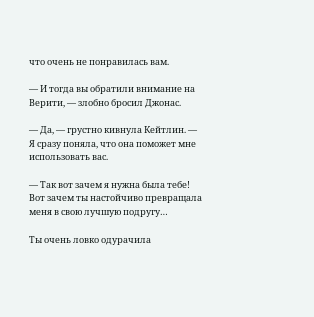что очень не понравилась вам.

— И тогда вы обратили внимание на Верити, — злобно бросил Джонас.

— Да, — грустно кивнула Кейтлин. — Я сразу поняла, что она поможет мне использовать вас.

— Так вот зачем я нужна была тебе! Вот зачем ты настойчиво превращала меня в свою лучшую подругу…

Ты очень ловко одурачила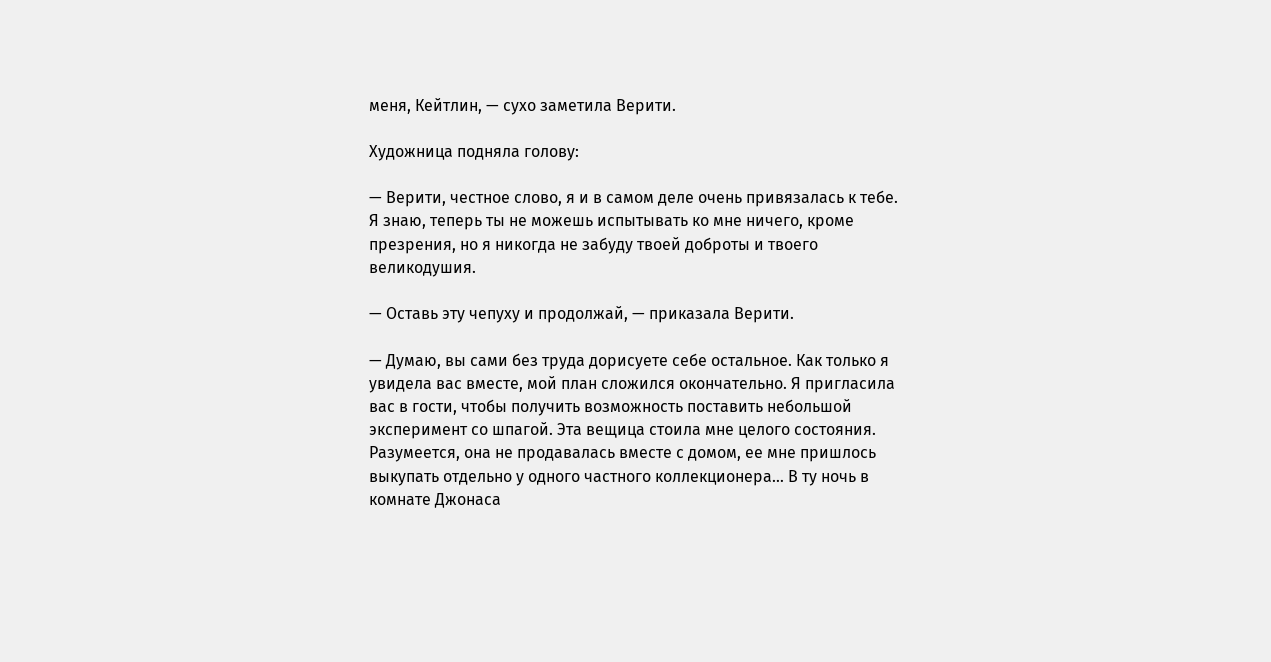меня, Кейтлин, — сухо заметила Верити.

Художница подняла голову:

— Верити, честное слово, я и в самом деле очень привязалась к тебе. Я знаю, теперь ты не можешь испытывать ко мне ничего, кроме презрения, но я никогда не забуду твоей доброты и твоего великодушия.

— Оставь эту чепуху и продолжай, — приказала Верити.

— Думаю, вы сами без труда дорисуете себе остальное. Как только я увидела вас вместе, мой план сложился окончательно. Я пригласила вас в гости, чтобы получить возможность поставить небольшой эксперимент со шпагой. Эта вещица стоила мне целого состояния. Разумеется, она не продавалась вместе с домом, ее мне пришлось выкупать отдельно у одного частного коллекционера… В ту ночь в комнате Джонаса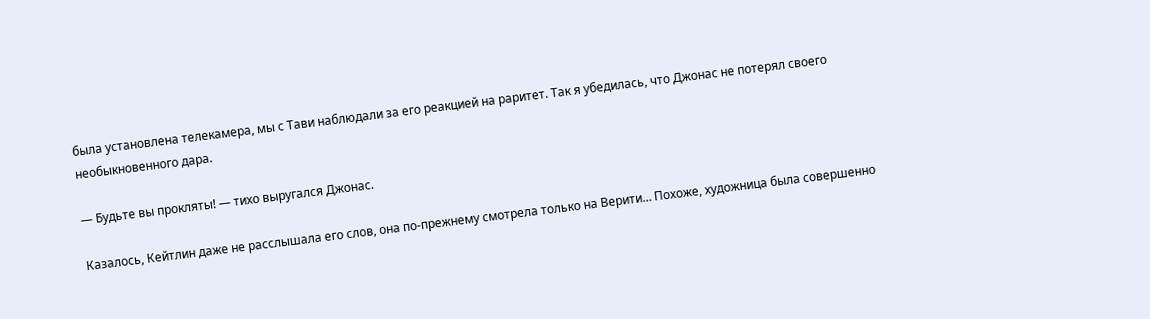была установлена телекамера, мы с Тави наблюдали за его реакцией на раритет. Так я убедилась, что Джонас не потерял своего необыкновенного дара.

— Будьте вы прокляты! — тихо выругался Джонас.

Казалось, Кейтлин даже не расслышала его слов, она по-прежнему смотрела только на Верити… Похоже, художница была совершенно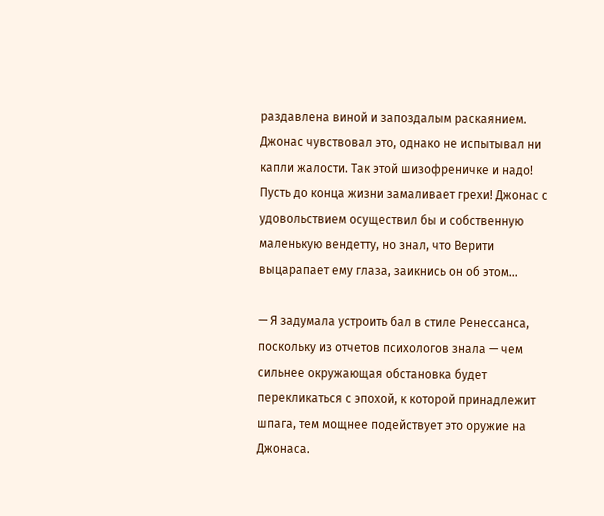раздавлена виной и запоздалым раскаянием. Джонас чувствовал это, однако не испытывал ни капли жалости. Так этой шизофреничке и надо! Пусть до конца жизни замаливает грехи! Джонас с удовольствием осуществил бы и собственную маленькую вендетту, но знал, что Верити выцарапает ему глаза, заикнись он об этом…

— Я задумала устроить бал в стиле Ренессанса, поскольку из отчетов психологов знала — чем сильнее окружающая обстановка будет перекликаться с эпохой, к которой принадлежит шпага, тем мощнее подействует это оружие на Джонаса.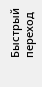Быстрый переход